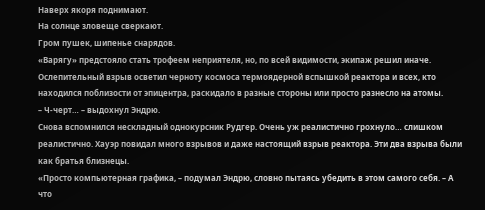Наверх якоря поднимают.
На солнце зловеще сверкают.
Гром пушек, шипенье снарядов.
«Варягу» предстояло стать трофеем неприятеля, но, по всей видимости, экипаж решил иначе. Ослепительный взрыв осветил черноту космоса термоядерной вспышкой реактора и всех, кто находился поблизости от эпицентра, раскидало в разные стороны или просто разнесло на атомы.
– Ч-черт… – выдохнул Эндрю.
Снова вспомнился нескладный однокурсник Рудгер. Очень уж реалистично грохнуло… слишком реалистично. Хауэр повидал много взрывов и даже настоящий взрыв реактора. Эти два взрыва были как братья близнецы.
«Просто компьютерная графика, – подумал Эндрю, словно пытаясь убедить в этом самого себя. – А что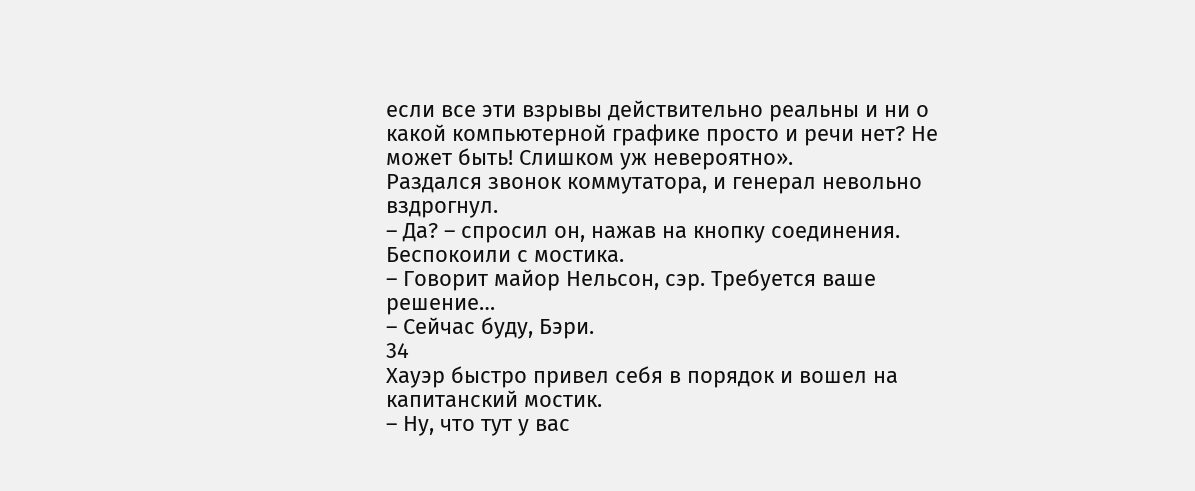если все эти взрывы действительно реальны и ни о какой компьютерной графике просто и речи нет? Не может быть! Слишком уж невероятно».
Раздался звонок коммутатора, и генерал невольно вздрогнул.
– Да? – спросил он, нажав на кнопку соединения. Беспокоили с мостика.
– Говорит майор Нельсон, сэр. Требуется ваше решение…
– Сейчас буду, Бэри.
34
Хауэр быстро привел себя в порядок и вошел на капитанский мостик.
– Ну, что тут у вас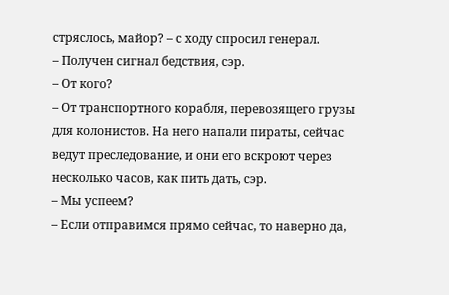стряслось, майор? – с ходу спросил генерал.
– Получен сигнал бедствия, сэр.
– От кого?
– От транспортного корабля, перевозящего грузы для колонистов. На него напали пираты, сейчас ведут преследование, и они его вскроют через несколько часов, как пить дать, сэр.
– Мы успеем?
– Если отправимся прямо сейчас, то наверно да,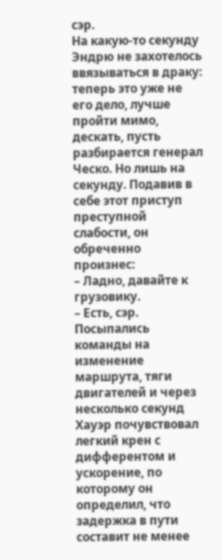сэр.
На какую-то секунду Эндрю не захотелось ввязываться в драку: теперь это уже не его дело, лучше пройти мимо, дескать, пусть разбирается генерал Ческо. Но лишь на секунду. Подавив в себе этот приступ преступной слабости, он обреченно произнес:
– Ладно, давайте к грузовику.
– Есть, сэр.
Посыпались команды на изменение маршрута, тяги двигателей и через несколько секунд Хауэр почувствовал легкий крен с дифферентом и ускорение, по которому он определил, что задержка в пути составит не менее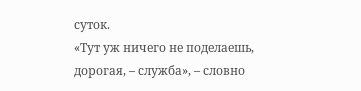суток.
«Тут уж ничего не поделаешь, дорогая, – служба», – словно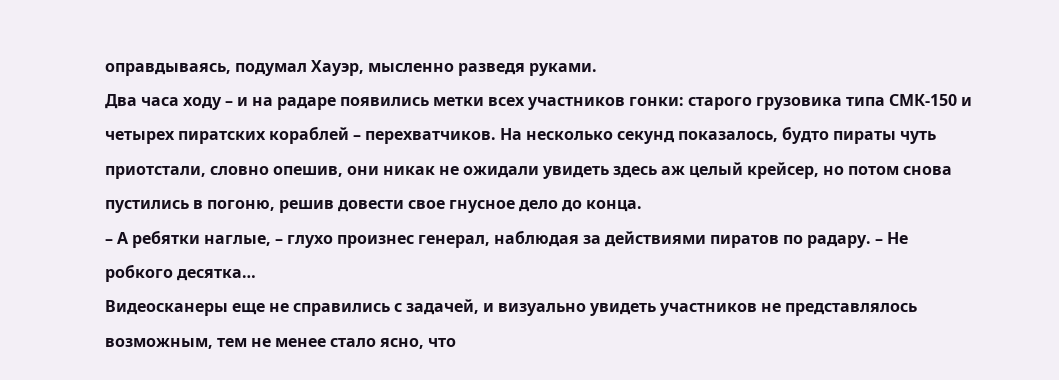оправдываясь, подумал Хауэр, мысленно разведя руками.
Два часа ходу – и на радаре появились метки всех участников гонки: старого грузовика типа СМК-150 и четырех пиратских кораблей – перехватчиков. На несколько секунд показалось, будто пираты чуть приотстали, словно опешив, они никак не ожидали увидеть здесь аж целый крейсер, но потом снова пустились в погоню, решив довести свое гнусное дело до конца.
– А ребятки наглые, – глухо произнес генерал, наблюдая за действиями пиратов по радару. – Не робкого десятка…
Видеосканеры еще не справились с задачей, и визуально увидеть участников не представлялось возможным, тем не менее стало ясно, что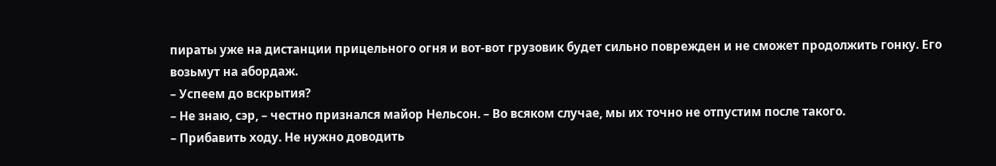пираты уже на дистанции прицельного огня и вот-вот грузовик будет сильно поврежден и не сможет продолжить гонку. Его возьмут на абордаж.
– Успеем до вскрытия?
– Не знаю, сэр, – честно признался майор Нельсон. – Во всяком случае, мы их точно не отпустим после такого.
– Прибавить ходу. Не нужно доводить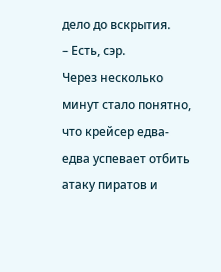дело до вскрытия.
– Есть, сэр.
Через несколько минут стало понятно, что крейсер едва-едва успевает отбить атаку пиратов и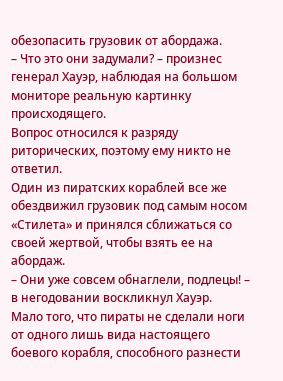обезопасить грузовик от абордажа.
– Что это они задумали? – произнес генерал Хауэр, наблюдая на большом мониторе реальную картинку происходящего.
Вопрос относился к разряду риторических, поэтому ему никто не ответил.
Один из пиратских кораблей все же обездвижил грузовик под самым носом «Стилета» и принялся сближаться со своей жертвой, чтобы взять ее на абордаж.
– Они уже совсем обнаглели, подлецы! – в негодовании воскликнул Хауэр.
Мало того, что пираты не сделали ноги от одного лишь вида настоящего боевого корабля, способного разнести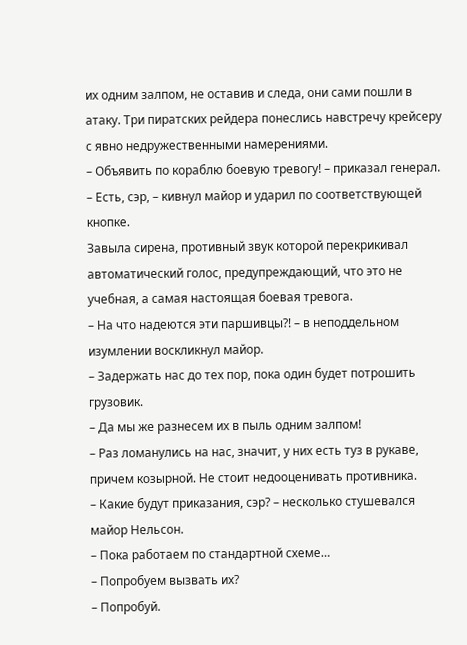их одним залпом, не оставив и следа, они сами пошли в атаку. Три пиратских рейдера понеслись навстречу крейсеру с явно недружественными намерениями.
– Объявить по кораблю боевую тревогу! – приказал генерал.
– Есть, сэр, – кивнул майор и ударил по соответствующей кнопке.
Завыла сирена, противный звук которой перекрикивал автоматический голос, предупреждающий, что это не учебная, а самая настоящая боевая тревога.
– На что надеются эти паршивцы?! – в неподдельном изумлении воскликнул майор.
– Задержать нас до тех пор, пока один будет потрошить грузовик.
– Да мы же разнесем их в пыль одним залпом!
– Раз ломанулись на нас, значит, у них есть туз в рукаве, причем козырной. Не стоит недооценивать противника.
– Какие будут приказания, сэр? – несколько стушевался майор Нельсон.
– Пока работаем по стандартной схеме…
– Попробуем вызвать их?
– Попробуй.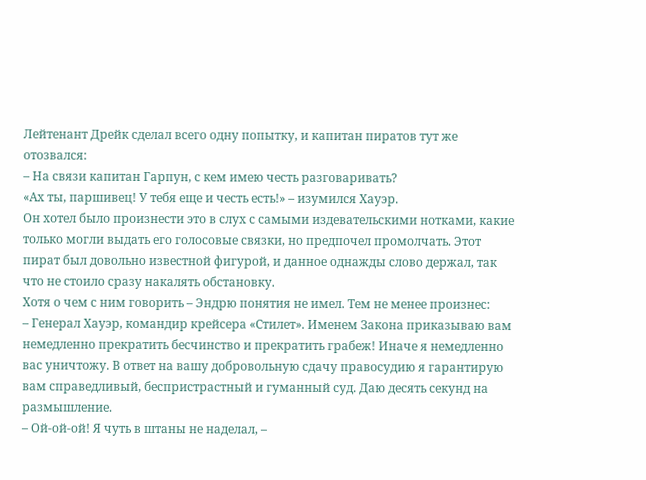Лейтенант Дрейк сделал всего одну попытку, и капитан пиратов тут же отозвался:
– На связи капитан Гарпун, с кем имею честь разговаривать?
«Ах ты, паршивец! У тебя еще и честь есть!» – изумился Хауэр.
Он хотел было произнести это в слух с самыми издевательскими нотками, какие только могли выдать его голосовые связки, но предпочел промолчать. Этот пират был довольно известной фигурой, и данное однажды слово держал, так что не стоило сразу накалять обстановку.
Хотя о чем с ним говорить – Эндрю понятия не имел. Тем не менее произнес:
– Генерал Хауэр, командир крейсера «Стилет». Именем Закона приказываю вам немедленно прекратить бесчинство и прекратить грабеж! Иначе я немедленно вас уничтожу. В ответ на вашу добровольную сдачу правосудию я гарантирую вам справедливый, беспристрастный и гуманный суд. Даю десять секунд на размышление.
– Ой-ой-ой! Я чуть в штаны не наделал, –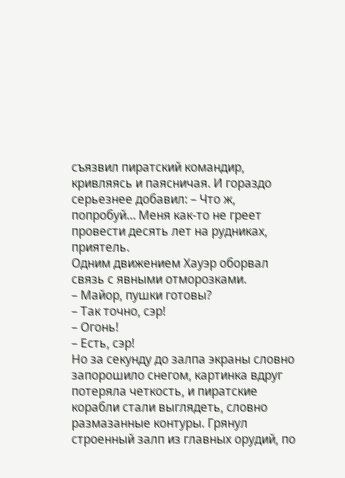съязвил пиратский командир, кривляясь и паясничая. И гораздо серьезнее добавил: – Что ж, попробуй… Меня как-то не греет провести десять лет на рудниках, приятель.
Одним движением Хауэр оборвал связь с явными отморозками.
– Майор, пушки готовы?
– Так точно, сэр!
– Огонь!
– Есть, сэр!
Но за секунду до залпа экраны словно запорошило снегом, картинка вдруг потеряла четкость, и пиратские корабли стали выглядеть, словно размазанные контуры. Грянул строенный залп из главных орудий, по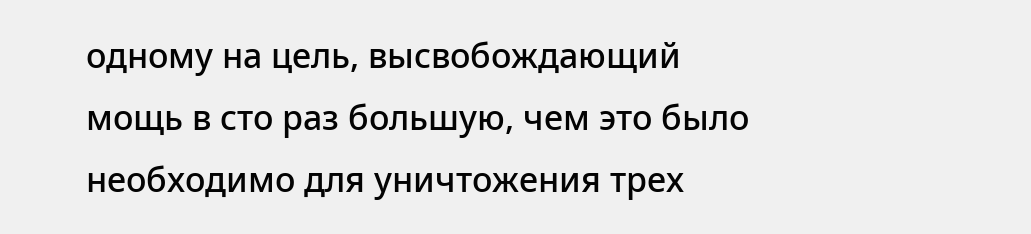одному на цель, высвобождающий мощь в сто раз большую, чем это было необходимо для уничтожения трех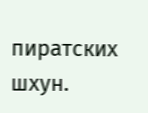пиратских шхун.